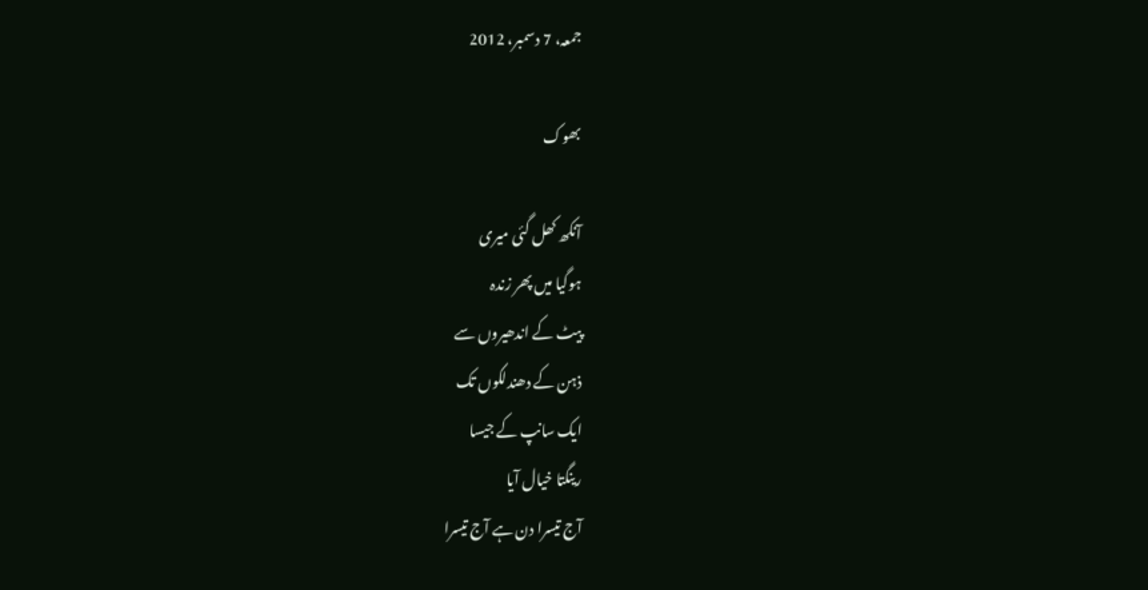جمعہ، 7 دسمبر، 2012

بھوک

آنکھ کھل گئی میری
ہوگیا میں پھر زندہ
پیٹ کے اندھیروں سے
ذہن کے دھندلکوں تک
ایک سانپ کے جیسا
رینگتا خیال آیا
آج تیسرا دن ہے آج تیسرا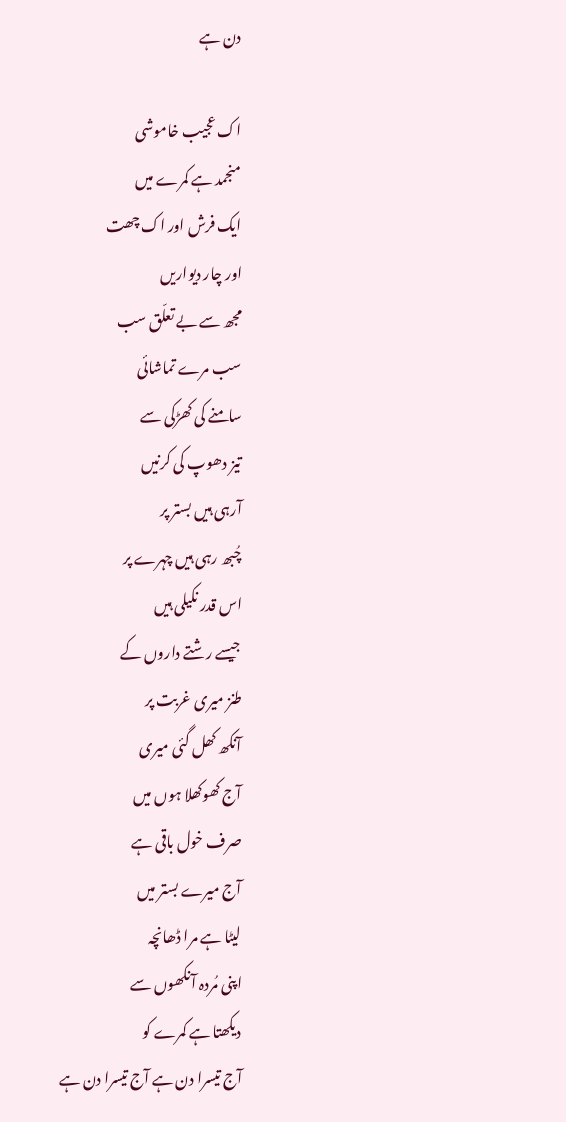دن ہے

اک عجیب خاموشی
منجمد ہے کمرے میں
ایک فرش اور اک چھت
اور چار دیواریں
مجھ سے بے تعلّق سب
سب مرے تماشائی
سامنے کی کھڑکی سے
تیز دھوپ کی کرنیں
آرہی ہیں بستر پر
چُبھ رہی ہیں چہرے پر
اس قدر نکیلی ہیں
جیسے رشتے داروں کے
طنز میری غربت پر
آنکھ کھل گئی میری
آج کھوکھلا ہوں میں
صرف خول باقی ہے
آج میرے بستر میں
لیٹا ہے مرا ڈھانچہ
اپنی مُردہ آنکھوں سے
دیکھتا ہے کمرے کو
آج تیسرا دن ہے آج تیسرا دن ہے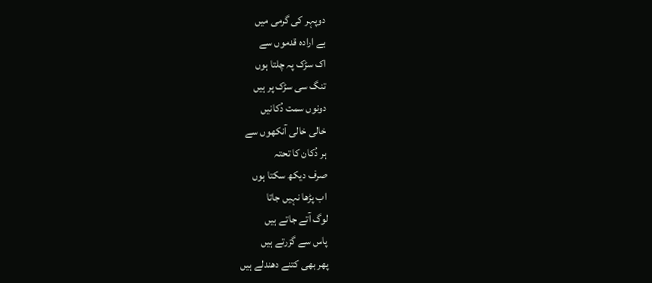دوپہر کی گرمی میں
بے ارادہ قدموں سے
اک سڑک پہ چلتا ہوں
تنگ سی سڑک پر ہیں
دونوں سمت دُکانیں
خالی خالی آنکھوں سے
ہر دُکان کا تحتہ
صرف دیکھ سکتا ہوں
اب پڑھا نہیں جاتا
لوگ آتے جاتے ہیں
پاس سے گزرتے ہیں
پھر بھی کتنے دھندلے ہیں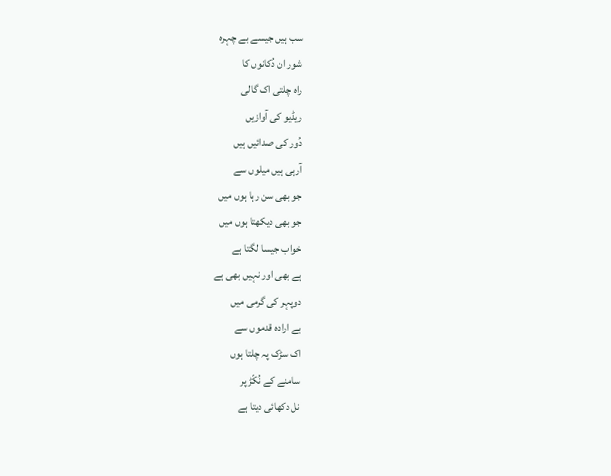سب ہیں جیسے بے چہرہ
شور ان دُکانوں کا
راہ چلتی اک گالی
ریڈیو کی آوازیں
دُور کی صدائیں ہیں
آرہی ہیں میلوں سے
جو بھی سن رہا ہوں میں
جو بھی دیکھتا ہوں میں
خواب جیسا لگتا ہے
ہے بھی اور نہیں بھی ہے
دوپہر کی گرمی میں
بے ارادہ قدموں سے
اک سڑک پہ چلتا ہوں
سامنے کے نُکّڑ پر
نل دکھائی دیتا ہے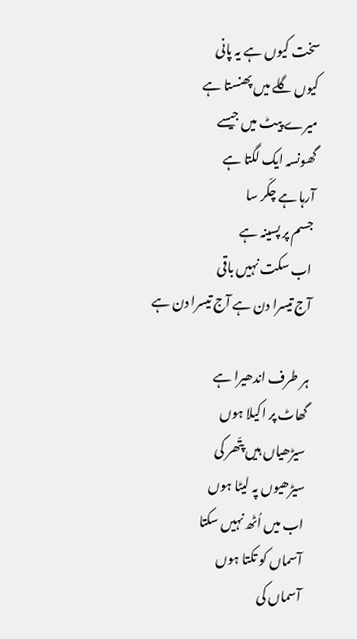سخت کیوں ہے یہ پانی
کیوں گلے میں پھنستا ہے
میرے پیٹ میں جیسے
گھونسہ ایک لگتا ہے
آرہا ہے چکّر سا
جسم پر پسینہ ہے
اب سکت نہیں باقی
آج تیسرا دن ہے آج تیسرا دن ہے

ہر طرف اندھیرا ہے
گھاٹ پر اکیلا ہوں
سیڑھیاں ہیں پتّھر کی
سیڑھیوں پہ لیٹا ہوں
اب میں اُٹھ نہیں سکتا
آسماں کو تکتا ہوں
آسماں کی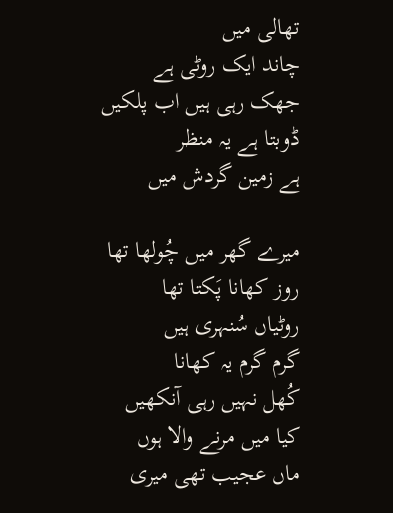تھالی میں
چاند ایک روٹی ہے
جھک رہی ہیں اب پلکیں
ڈوبتا ہے یہ منظر
ہے زمین گردش میں

میرے گھر میں چُولھا تھا
روز کھانا پَکتا تھا
روٹیاں سُنہری ہیں
گرم گرم یہ کھانا
کُھل نہیں رہی آنکھیں
کیا میں مرنے والا ہوں
ماں عجیب تھی میری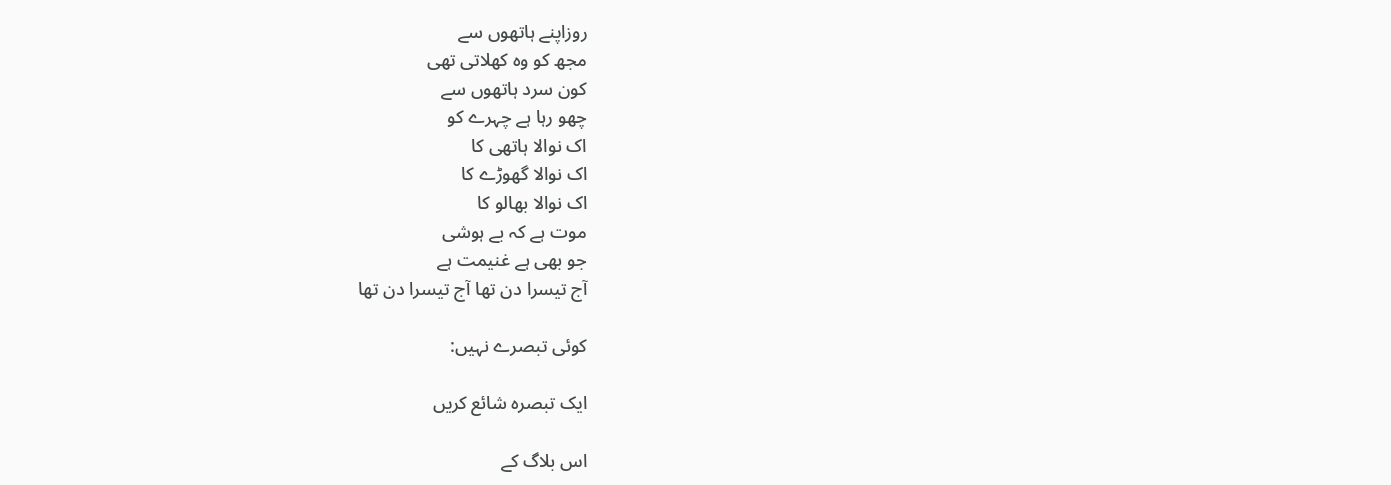روزاپنے ہاتھوں سے
مجھ کو وہ کھلاتی تھی
کون سرد ہاتھوں سے
چھو رہا ہے چہرے کو
اک نوالا ہاتھی کا
اک نوالا گھوڑے کا
اک نوالا بھالو کا
موت ہے کہ بے ہوشی
جو بھی ہے غنیمت ہے
آج تیسرا دن تھا آج تیسرا دن تھا

کوئی تبصرے نہیں:

ایک تبصرہ شائع کریں

اس بلاگ کے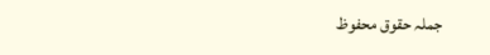جملہ حقوق محفوظ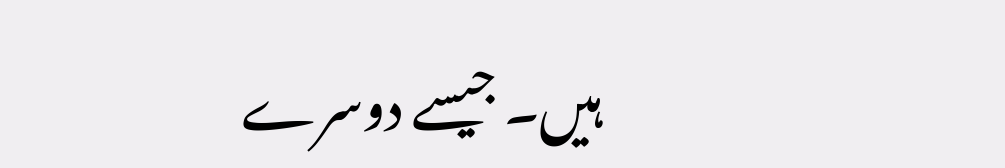ہیں۔ جیسے دوسرے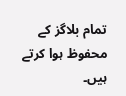تمام بلاگز کے محفوظ ہوا کرتے ہیں۔